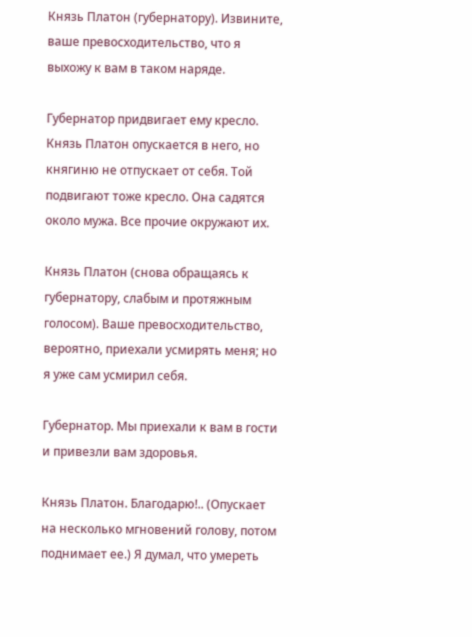Князь Платон (губернатору). Извините, ваше превосходительство, что я выхожу к вам в таком наряде.

Губернатор придвигает ему кресло. Князь Платон опускается в него, но княгиню не отпускает от себя. Той подвигают тоже кресло. Она садятся около мужа. Все прочие окружают их.

Князь Платон (снова обращаясь к губернатору, слабым и протяжным голосом). Ваше превосходительство, вероятно, приехали усмирять меня; но я уже сам усмирил себя.

Губернатор. Мы приехали к вам в гости и привезли вам здоровья.

Князь Платон. Благодарю!.. (Опускает на несколько мгновений голову, потом поднимает ее.) Я думал, что умереть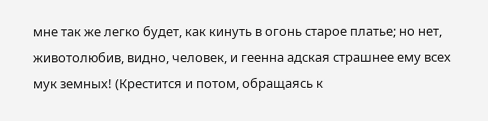мне так же легко будет, как кинуть в огонь старое платье; но нет, животолюбив, видно, человек, и геенна адская страшнее ему всех мук земных! (Крестится и потом, обращаясь к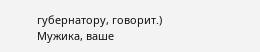губернатору, говорит.) Мужика, ваше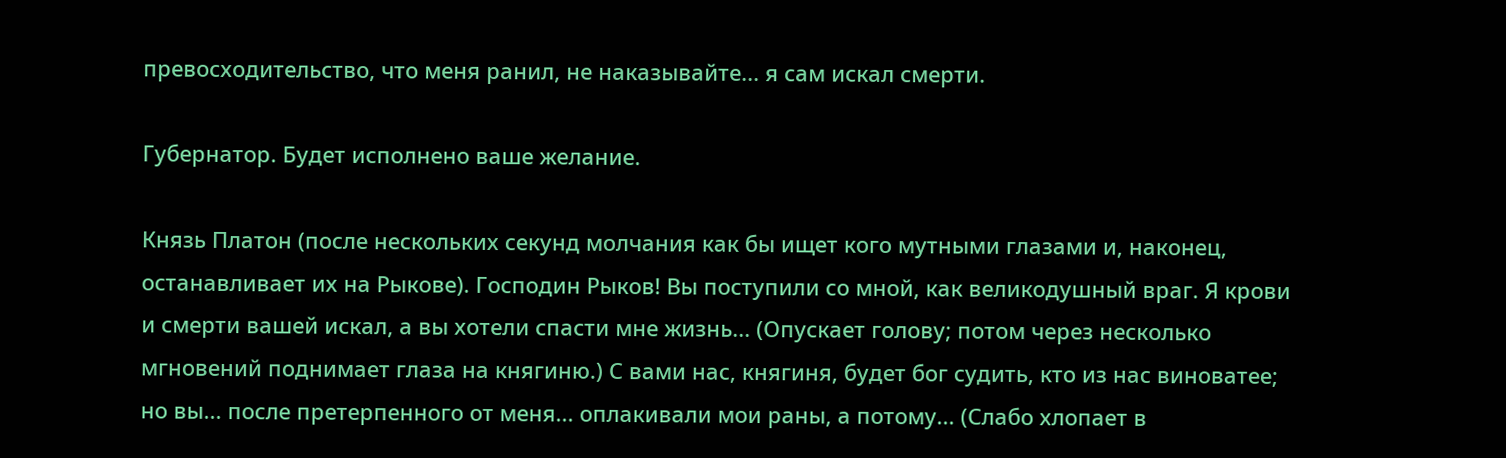превосходительство, что меня ранил, не наказывайте... я сам искал смерти.

Губернатор. Будет исполнено ваше желание.

Князь Платон (после нескольких секунд молчания как бы ищет кого мутными глазами и, наконец, останавливает их на Рыкове). Господин Рыков! Вы поступили со мной, как великодушный враг. Я крови и смерти вашей искал, а вы хотели спасти мне жизнь... (Опускает голову; потом через несколько мгновений поднимает глаза на княгиню.) С вами нас, княгиня, будет бог судить, кто из нас виноватее; но вы... после претерпенного от меня... оплакивали мои раны, а потому... (Слабо хлопает в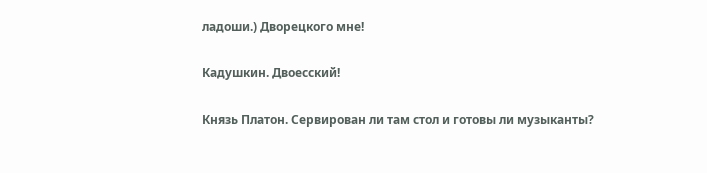ладоши.) Дворецкого мне!

Кадушкин. Двоесский!

Князь Платон. Сервирован ли там стол и готовы ли музыканты?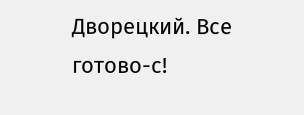Дворецкий. Все готово-с!